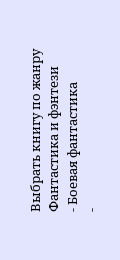Выбрать книгу по жанру
Фантастика и фэнтези
- Боевая фантастика
-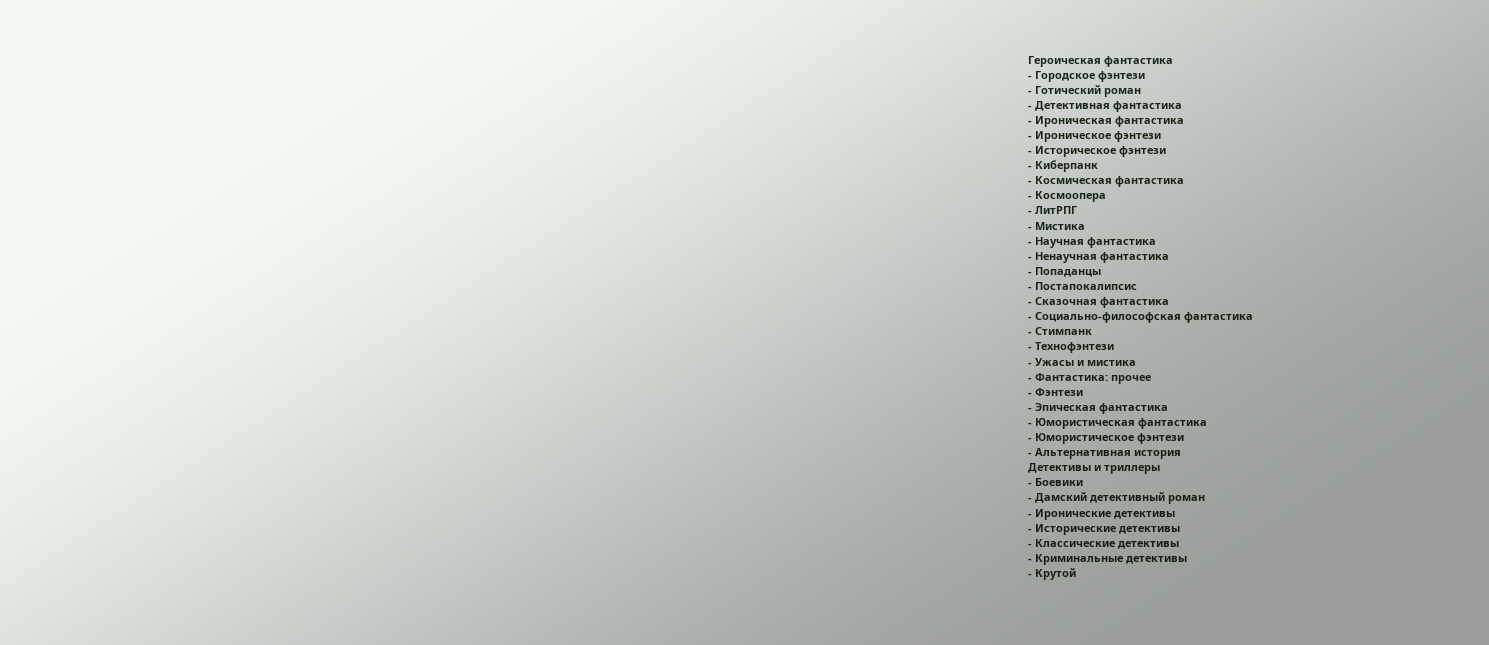Героическая фантастика
- Городское фэнтези
- Готический роман
- Детективная фантастика
- Ироническая фантастика
- Ироническое фэнтези
- Историческое фэнтези
- Киберпанк
- Космическая фантастика
- Космоопера
- ЛитРПГ
- Мистика
- Научная фантастика
- Ненаучная фантастика
- Попаданцы
- Постапокалипсис
- Сказочная фантастика
- Социально-философская фантастика
- Стимпанк
- Технофэнтези
- Ужасы и мистика
- Фантастика: прочее
- Фэнтези
- Эпическая фантастика
- Юмористическая фантастика
- Юмористическое фэнтези
- Альтернативная история
Детективы и триллеры
- Боевики
- Дамский детективный роман
- Иронические детективы
- Исторические детективы
- Классические детективы
- Криминальные детективы
- Крутой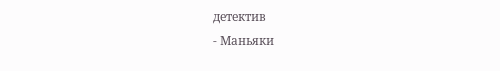детектив
- Маньяки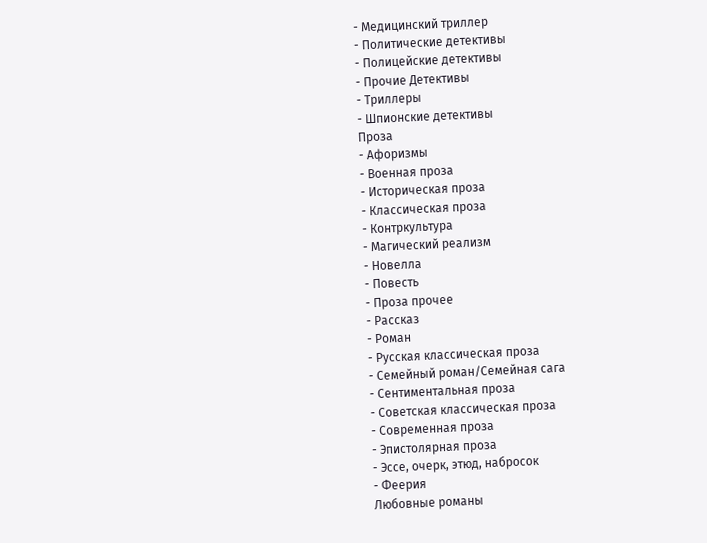- Медицинский триллер
- Политические детективы
- Полицейские детективы
- Прочие Детективы
- Триллеры
- Шпионские детективы
Проза
- Афоризмы
- Военная проза
- Историческая проза
- Классическая проза
- Контркультура
- Магический реализм
- Новелла
- Повесть
- Проза прочее
- Рассказ
- Роман
- Русская классическая проза
- Семейный роман/Семейная сага
- Сентиментальная проза
- Советская классическая проза
- Современная проза
- Эпистолярная проза
- Эссе, очерк, этюд, набросок
- Феерия
Любовные романы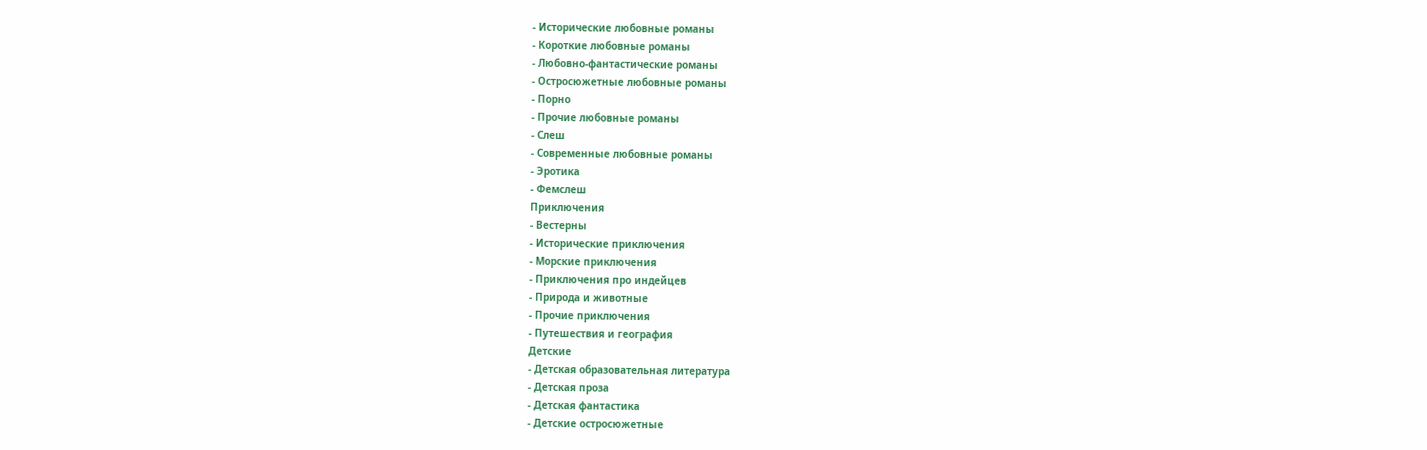- Исторические любовные романы
- Короткие любовные романы
- Любовно-фантастические романы
- Остросюжетные любовные романы
- Порно
- Прочие любовные романы
- Слеш
- Современные любовные романы
- Эротика
- Фемслеш
Приключения
- Вестерны
- Исторические приключения
- Морские приключения
- Приключения про индейцев
- Природа и животные
- Прочие приключения
- Путешествия и география
Детские
- Детская образовательная литература
- Детская проза
- Детская фантастика
- Детские остросюжетные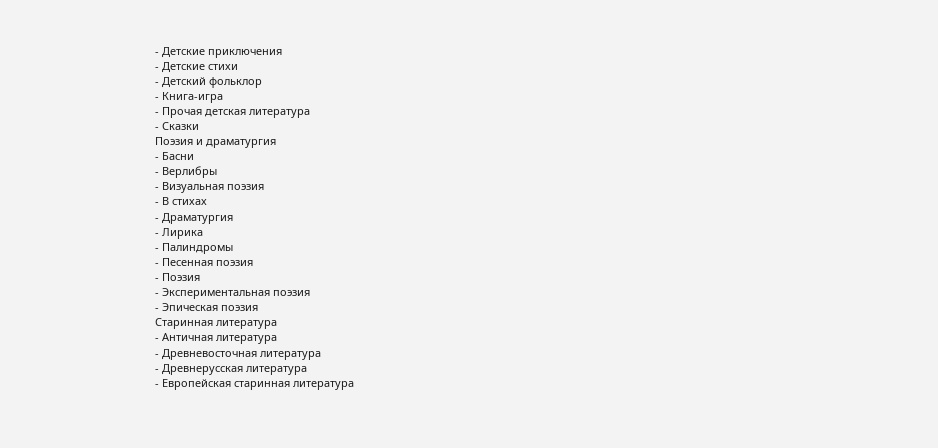- Детские приключения
- Детские стихи
- Детский фольклор
- Книга-игра
- Прочая детская литература
- Сказки
Поэзия и драматургия
- Басни
- Верлибры
- Визуальная поэзия
- В стихах
- Драматургия
- Лирика
- Палиндромы
- Песенная поэзия
- Поэзия
- Экспериментальная поэзия
- Эпическая поэзия
Старинная литература
- Античная литература
- Древневосточная литература
- Древнерусская литература
- Европейская старинная литература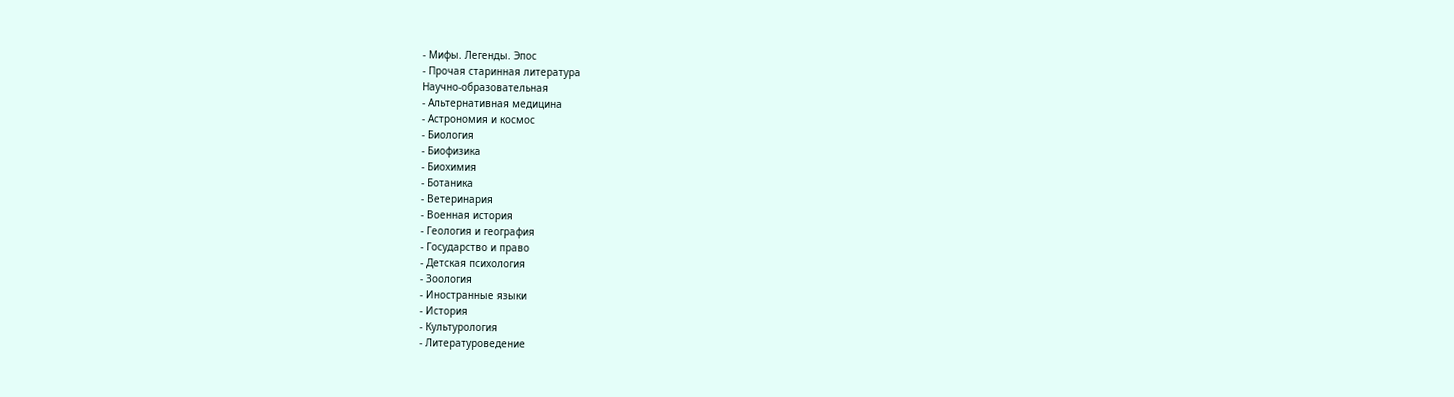- Мифы. Легенды. Эпос
- Прочая старинная литература
Научно-образовательная
- Альтернативная медицина
- Астрономия и космос
- Биология
- Биофизика
- Биохимия
- Ботаника
- Ветеринария
- Военная история
- Геология и география
- Государство и право
- Детская психология
- Зоология
- Иностранные языки
- История
- Культурология
- Литературоведение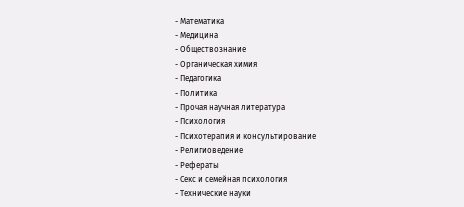- Математика
- Медицина
- Обществознание
- Органическая химия
- Педагогика
- Политика
- Прочая научная литература
- Психология
- Психотерапия и консультирование
- Религиоведение
- Рефераты
- Секс и семейная психология
- Технические науки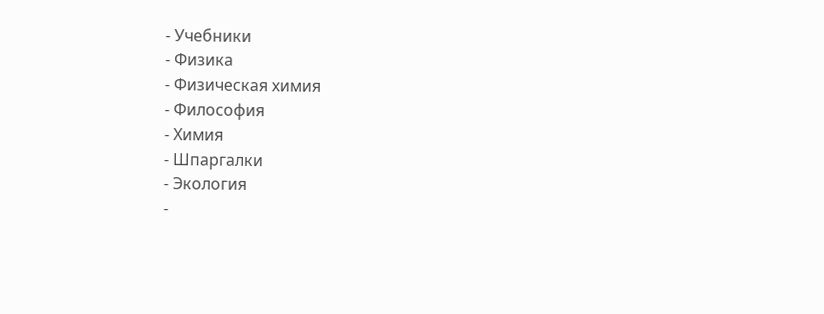- Учебники
- Физика
- Физическая химия
- Философия
- Химия
- Шпаргалки
- Экология
-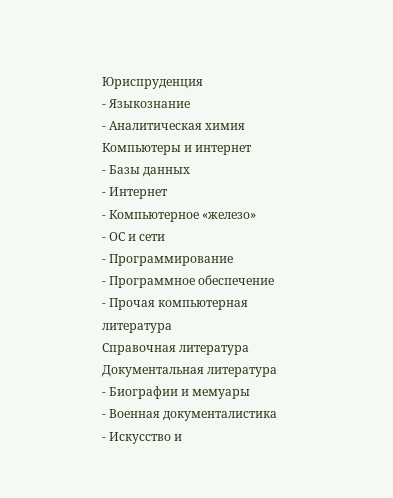Юриспруденция
- Языкознание
- Аналитическая химия
Компьютеры и интернет
- Базы данных
- Интернет
- Компьютерное «железо»
- ОС и сети
- Программирование
- Программное обеспечение
- Прочая компьютерная литература
Справочная литература
Документальная литература
- Биографии и мемуары
- Военная документалистика
- Искусство и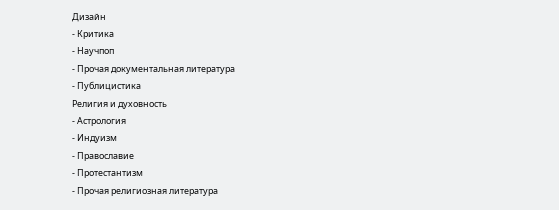Дизайн
- Критика
- Научпоп
- Прочая документальная литература
- Публицистика
Религия и духовность
- Астрология
- Индуизм
- Православие
- Протестантизм
- Прочая религиозная литература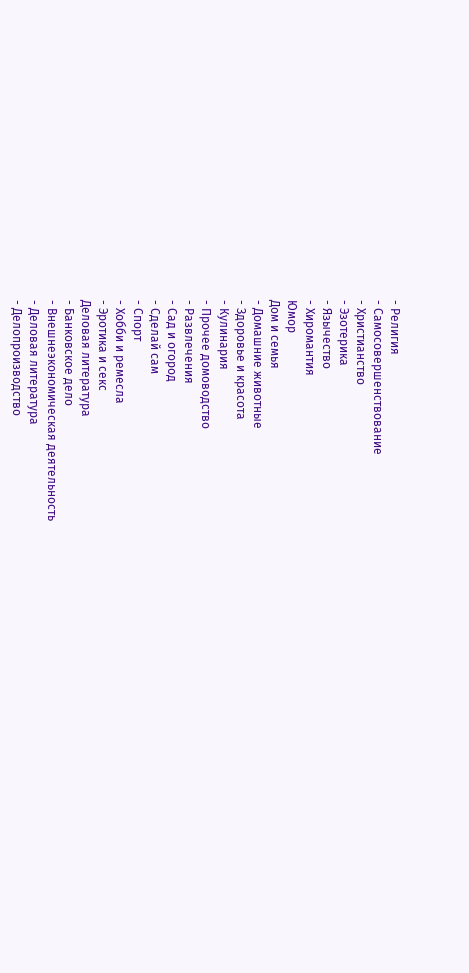- Религия
- Самосовершенствование
- Христианство
- Эзотерика
- Язычество
- Хиромантия
Юмор
Дом и семья
- Домашние животные
- Здоровье и красота
- Кулинария
- Прочее домоводство
- Развлечения
- Сад и огород
- Сделай сам
- Спорт
- Хобби и ремесла
- Эротика и секс
Деловая литература
- Банковское дело
- Внешнеэкономическая деятельность
- Деловая литература
- Делопроизводство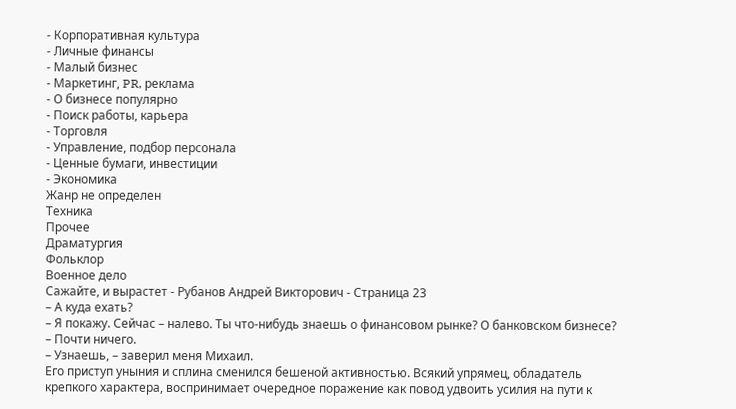- Корпоративная культура
- Личные финансы
- Малый бизнес
- Маркетинг, PR, реклама
- О бизнесе популярно
- Поиск работы, карьера
- Торговля
- Управление, подбор персонала
- Ценные бумаги, инвестиции
- Экономика
Жанр не определен
Техника
Прочее
Драматургия
Фольклор
Военное дело
Сажайте, и вырастет - Рубанов Андрей Викторович - Страница 23
– А куда ехать?
– Я покажу. Сейчас – налево. Ты что-нибудь знаешь о финансовом рынке? О банковском бизнесе?
– Почти ничего.
– Узнаешь, – заверил меня Михаил.
Его приступ уныния и сплина сменился бешеной активностью. Всякий упрямец, обладатель крепкого характера, воспринимает очередное поражение как повод удвоить усилия на пути к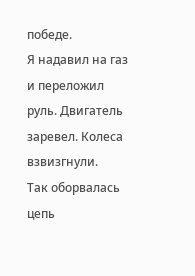победе.
Я надавил на газ и переложил руль. Двигатель заревел. Колеса взвизгнули.
Так оборвалась цепь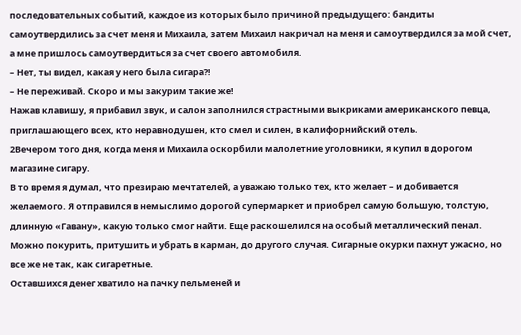последовательных событий, каждое из которых было причиной предыдущего: бандиты самоутвердились за счет меня и Михаила, затем Михаил накричал на меня и самоутвердился за мой счет, а мне пришлось самоутвердиться за счет своего автомобиля.
– Нет, ты видел, какая у него была сигара?!
– Не переживай. Скоро и мы закурим такие же!
Нажав клавишу, я прибавил звук, и салон заполнился страстными выкриками американского певца, приглашающего всех, кто неравнодушен, кто смел и силен, в калифорнийский отель.
2Вечером того дня, когда меня и Михаила оскорбили малолетние уголовники, я купил в дорогом магазине сигару.
В то время я думал, что презираю мечтателей, а уважаю только тех, кто желает – и добивается желаемого. Я отправился в немыслимо дорогой супермаркет и приобрел самую большую, толстую, длинную «Гавану», какую только смог найти. Еще раскошелился на особый металлический пенал. Можно покурить, притушить и убрать в карман, до другого случая. Сигарные окурки пахнут ужасно, но все же не так, как сигаретные.
Оставшихся денег хватило на пачку пельменей и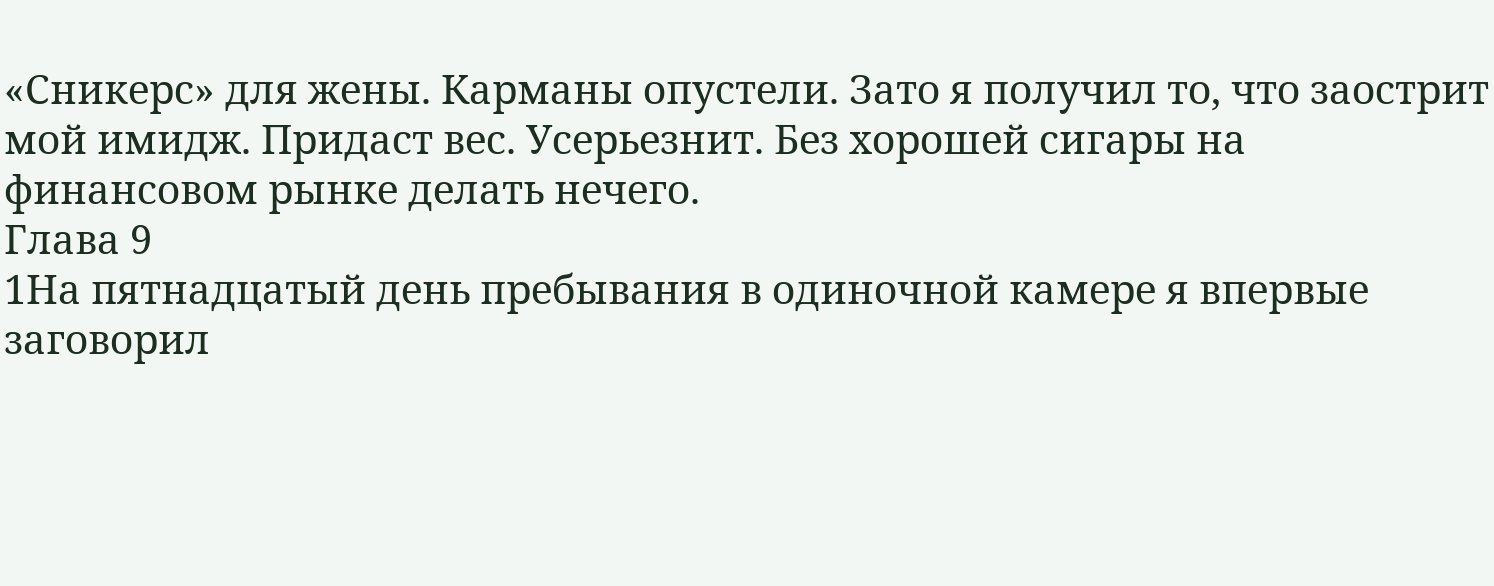«Сникерс» для жены. Карманы опустели. Зато я получил то, что заострит мой имидж. Придаст вес. Усерьезнит. Без хорошей сигары на финансовом рынке делать нечего.
Глава 9
1На пятнадцатый день пребывания в одиночной камере я впервые заговорил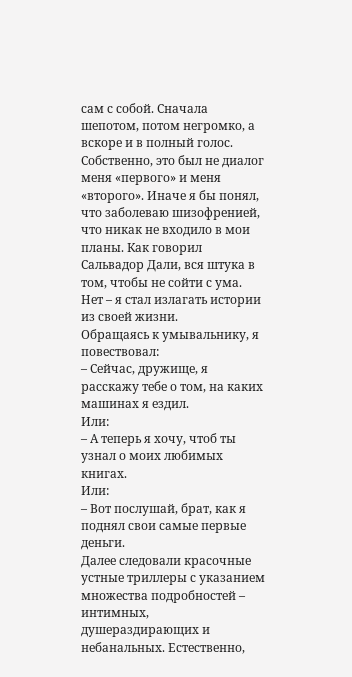сам с собой. Сначала шепотом, потом негромко, а вскоре и в полный голос. Собственно, это был не диалог меня «первого» и меня «второго». Иначе я бы понял, что заболеваю шизофренией, что никак не входило в мои планы. Как говорил Сальвадор Дали, вся штука в том, чтобы не сойти с ума. Нет – я стал излагать истории из своей жизни.
Обращаясь к умывальнику, я повествовал:
– Сейчас, дружище, я расскажу тебе о том, на каких машинах я ездил.
Или:
– А теперь я хочу, чтоб ты узнал о моих любимых книгах.
Или:
– Вот послушай, брат, как я поднял свои самые первые деньги.
Далее следовали красочные устные триллеры с указанием множества подробностей – интимных, душераздирающих и небанальных. Естественно,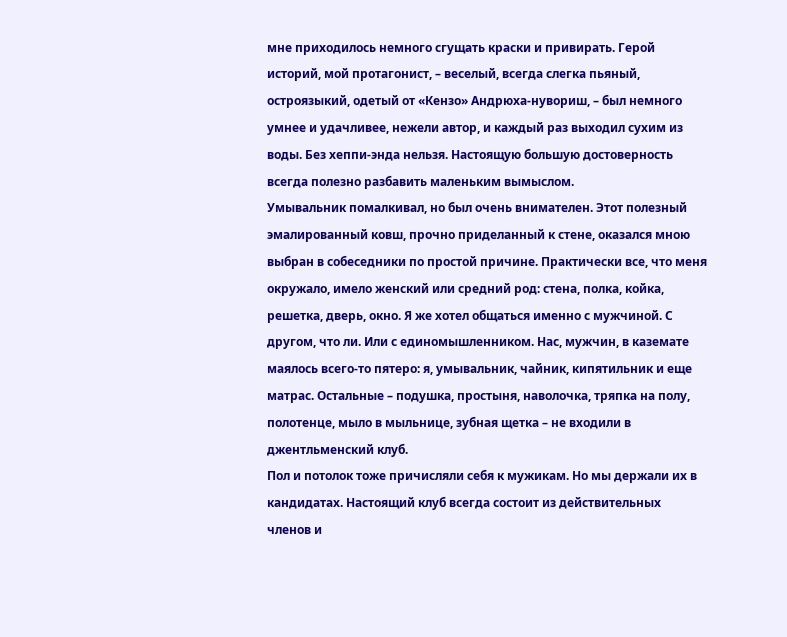мне приходилось немного сгущать краски и привирать. Герой историй, мой протагонист, – веселый, всегда слегка пьяный, остроязыкий, одетый от «Кензо» Андрюха-нувориш, – был немного умнее и удачливее, нежели автор, и каждый раз выходил сухим из воды. Без хеппи-энда нельзя. Настоящую большую достоверность всегда полезно разбавить маленьким вымыслом.
Умывальник помалкивал, но был очень внимателен. Этот полезный эмалированный ковш, прочно приделанный к стене, оказался мною выбран в собеседники по простой причине. Практически все, что меня окружало, имело женский или средний род: стена, полка, койка, решетка, дверь, окно. Я же хотел общаться именно с мужчиной. С другом, что ли. Или с единомышленником. Нас, мужчин, в каземате маялось всего-то пятеро: я, умывальник, чайник, кипятильник и еще матрас. Остальные – подушка, простыня, наволочка, тряпка на полу, полотенце, мыло в мыльнице, зубная щетка – не входили в джентльменский клуб.
Пол и потолок тоже причисляли себя к мужикам. Но мы держали их в кандидатах. Настоящий клуб всегда состоит из действительных членов и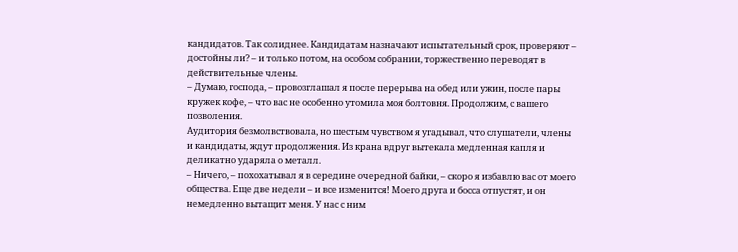кандидатов. Так солиднее. Кандидатам назначают испытательный срок, проверяют – достойны ли? – и только потом, на особом собрании, торжественно переводят в действительные члены.
– Думаю, господа, – провозглашал я после перерыва на обед или ужин, после пары кружек кофе, – что вас не особенно утомила моя болтовня. Продолжим, с вашего позволения.
Аудитория безмолвствовала, но шестым чувством я угадывал, что слушатели, члены и кандидаты, ждут продолжения. Из крана вдруг вытекала медленная капля и деликатно ударяла о металл.
– Ничего, – похохатывал я в середине очередной байки, – скоро я избавлю вас от моего общества. Еще две недели – и все изменится! Моего друга и босса отпустят, и он немедленно вытащит меня. У нас с ним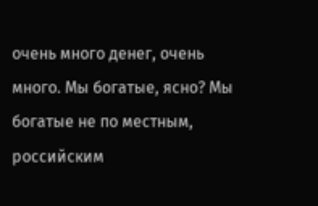очень много денег, очень много. Мы богатые, ясно? Мы богатые не по местным, российским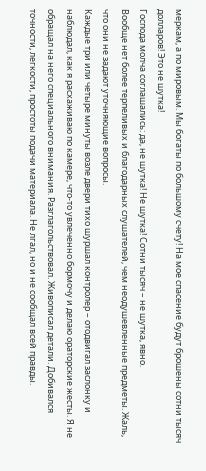меркам, а по мировым. Мы богаты по большому счету! На мое спасение будут брошены сотни тысяч долларов! Это не шутка!
Господа молча соглашались: да, не шутка! Не шутка! Сотни тысяч – не шутка, явно.
Вообще нет более терпеливых и благодарных слушателей, чем неодушевленные предметы. Жаль, что они не задают уточняющие вопросы.
Каждые три или четыре минуты возле двери тихо шуршал контролер – отодвигал заслонку и наблюдал, как я расхаживаю по камере, что-то увлеченно бормочу и делаю ораторские жесты. Я не обращал на него специального внимания. Разглагольствовал. Живописал детали. Добивался точности, легкости, простоты подачи материала. Не лгал, но и не сообщал всей правды.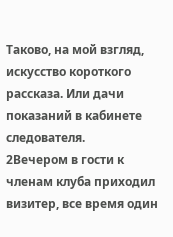Таково, на мой взгляд, искусство короткого рассказа. Или дачи показаний в кабинете следователя.
2Вечером в гости к членам клуба приходил визитер, все время один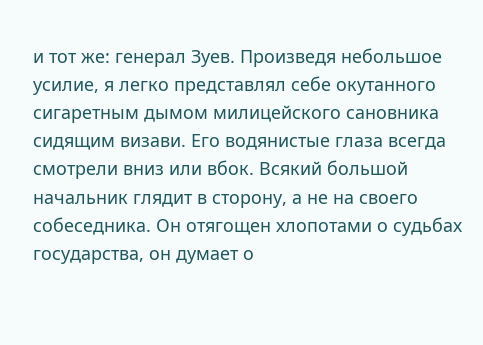и тот же: генерал Зуев. Произведя небольшое усилие, я легко представлял себе окутанного сигаретным дымом милицейского сановника сидящим визави. Его водянистые глаза всегда смотрели вниз или вбок. Всякий большой начальник глядит в сторону, а не на своего собеседника. Он отягощен хлопотами о судьбах государства, он думает о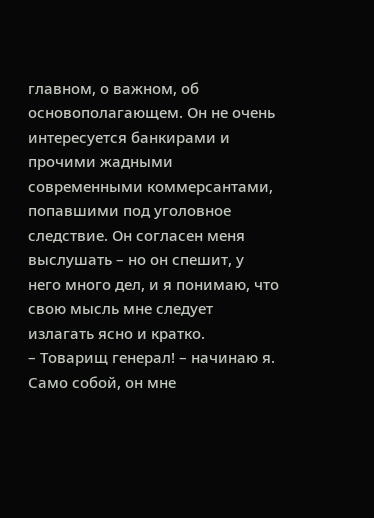главном, о важном, об основополагающем. Он не очень интересуется банкирами и прочими жадными современными коммерсантами, попавшими под уголовное следствие. Он согласен меня выслушать – но он спешит, у него много дел, и я понимаю, что свою мысль мне следует излагать ясно и кратко.
– Товарищ генерал! – начинаю я.
Само собой, он мне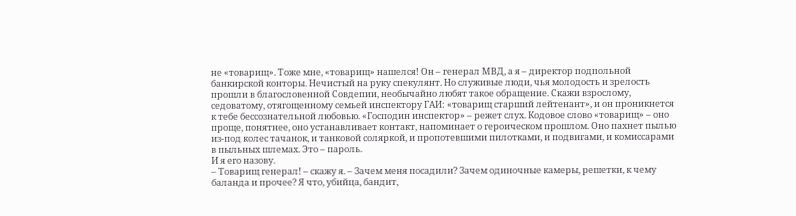не «товарищ». Тоже мне, «товарищ» нашелся! Он – генерал МВД, а я – директор подпольной банкирской конторы. Нечистый на руку спекулянт. Но служивые люди, чья молодость и зрелость прошли в благословенной Совдепии, необычайно любят такое обращение. Скажи взрослому, седоватому, отягощенному семьей инспектору ГАИ: «товарищ старший лейтенант», и он проникнется к тебе бессознательной любовью. «Господин инспектор» – режет слух. Кодовое слово «товарищ» – оно проще, понятнее, оно устанавливает контакт, напоминает о героическом прошлом. Оно пахнет пылью из-под колес тачанок, и танковой соляркой, и пропотевшими пилотками, и подвигами, и комиссарами в пыльных шлемах. Это – пароль.
И я его назову.
– Товарищ генерал! – скажу я. – Зачем меня посадили? Зачем одиночные камеры, решетки, к чему баланда и прочее? Я что, убийца, бандит,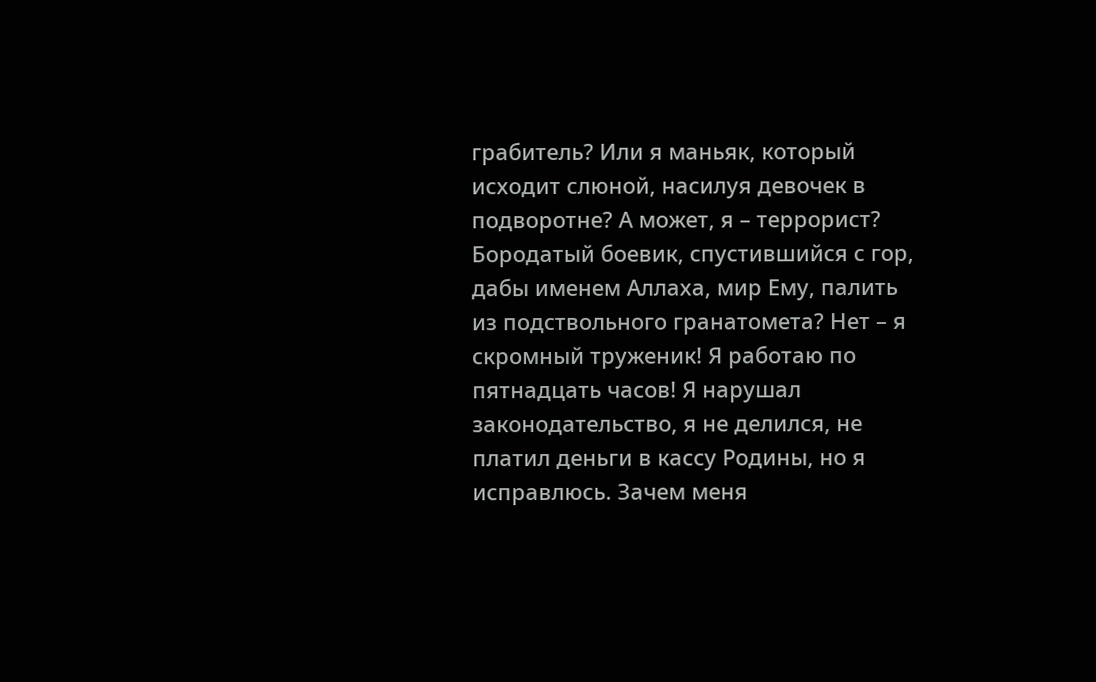грабитель? Или я маньяк, который исходит слюной, насилуя девочек в подворотне? А может, я – террорист? Бородатый боевик, спустившийся с гор, дабы именем Аллаха, мир Ему, палить из подствольного гранатомета? Нет – я скромный труженик! Я работаю по пятнадцать часов! Я нарушал законодательство, я не делился, не платил деньги в кассу Родины, но я исправлюсь. Зачем меня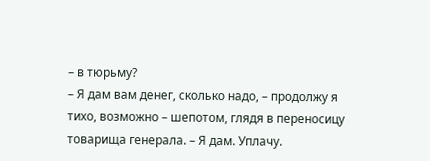– в тюрьму?
– Я дам вам денег, сколько надо, – продолжу я тихо, возможно – шепотом, глядя в переносицу товарища генерала. – Я дам. Уплачу.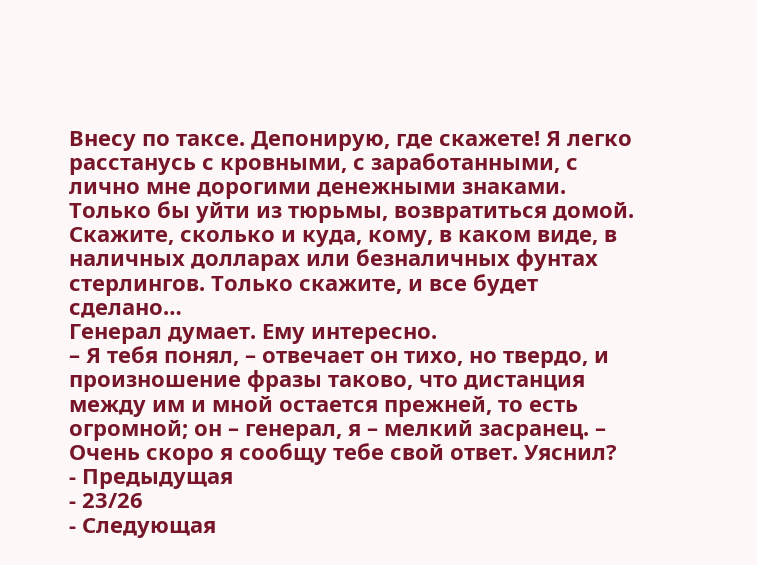Внесу по таксе. Депонирую, где скажете! Я легко расстанусь с кровными, с заработанными, с лично мне дорогими денежными знаками. Только бы уйти из тюрьмы, возвратиться домой. Скажите, сколько и куда, кому, в каком виде, в наличных долларах или безналичных фунтах стерлингов. Только скажите, и все будет сделано…
Генерал думает. Ему интересно.
– Я тебя понял, – отвечает он тихо, но твердо, и произношение фразы таково, что дистанция между им и мной остается прежней, то есть огромной; он – генерал, я – мелкий засранец. – Очень скоро я сообщу тебе свой ответ. Уяснил?
- Предыдущая
- 23/26
- Следующая